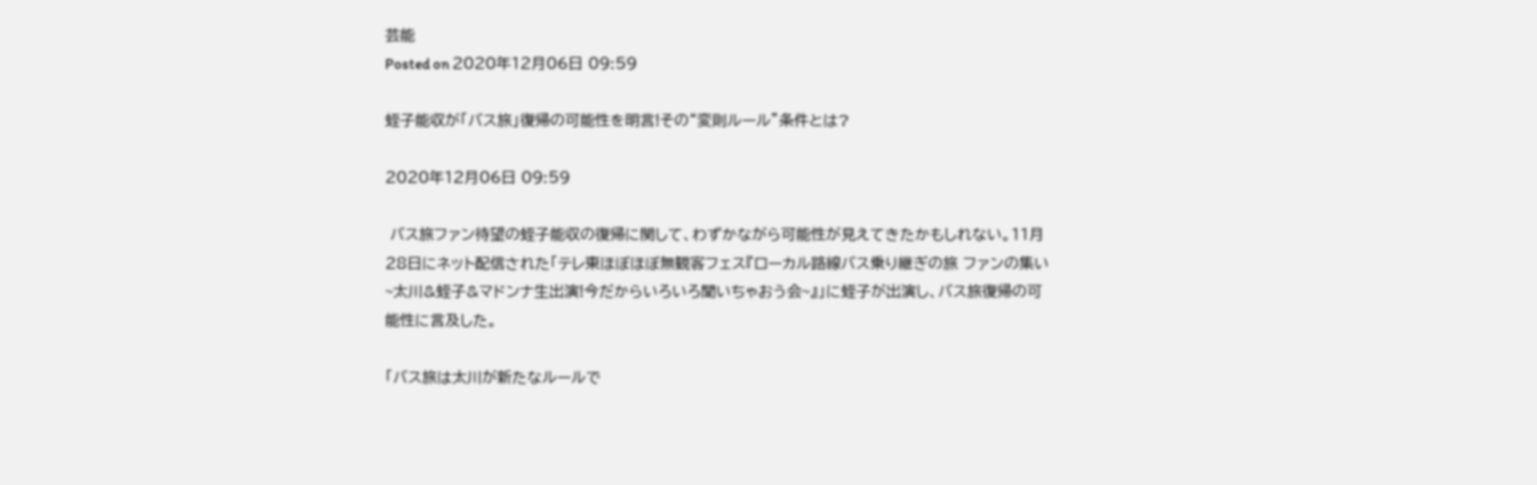芸能
Posted on 2020年12月06日 09:59

蛭子能収が「バス旅」復帰の可能性を明言!その“変則ルール”条件とは?

2020年12月06日 09:59

 バス旅ファン待望の蛭子能収の復帰に関して、わずかながら可能性が見えてきたかもしれない。11月28日にネット配信された「テレ東ほぼほぼ無観客フェス『ローカル路線バス乗り継ぎの旅 ファンの集い~太川&蛭子&マドンナ生出演!今だからいろいろ聞いちゃおう会~』」に蛭子が出演し、バス旅復帰の可能性に言及した。

「バス旅は太川が新たなルールで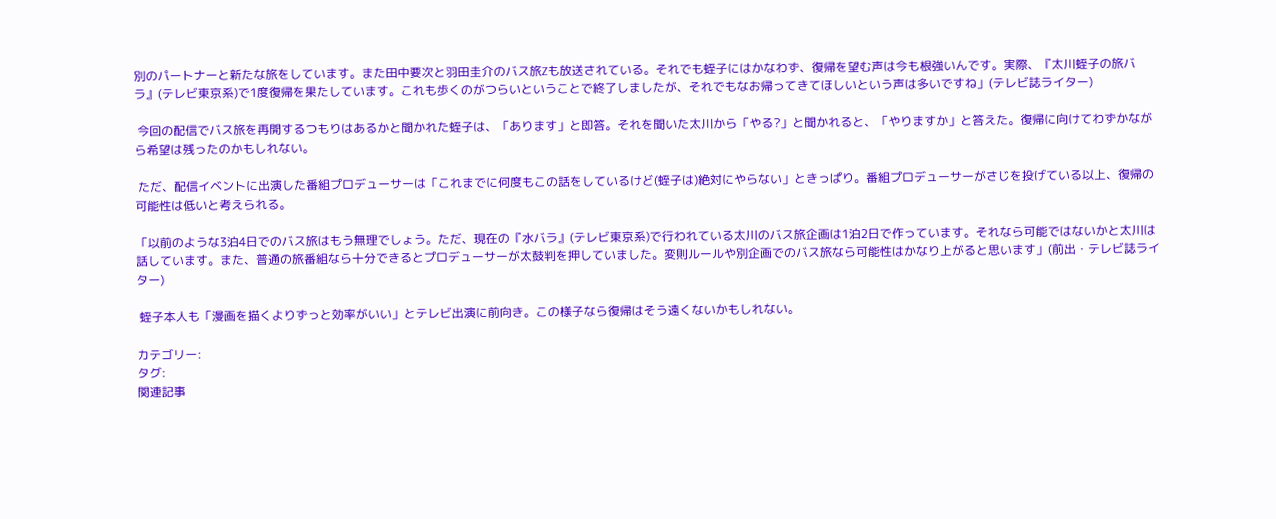別のパートナーと新たな旅をしています。また田中要次と羽田圭介のバス旅Zも放送されている。それでも蛭子にはかなわず、復帰を望む声は今も根強いんです。実際、『太川蛭子の旅バラ』(テレビ東京系)で1度復帰を果たしています。これも歩くのがつらいということで終了しましたが、それでもなお帰ってきてほしいという声は多いですね」(テレビ誌ライター)

 今回の配信でバス旅を再開するつもりはあるかと聞かれた蛭子は、「あります」と即答。それを聞いた太川から「やる?」と聞かれると、「やりますか」と答えた。復帰に向けてわずかながら希望は残ったのかもしれない。

 ただ、配信イベントに出演した番組プロデューサーは「これまでに何度もこの話をしているけど(蛭子は)絶対にやらない」ときっぱり。番組プロデューサーがさじを投げている以上、復帰の可能性は低いと考えられる。

「以前のような3泊4日でのバス旅はもう無理でしょう。ただ、現在の『水バラ』(テレビ東京系)で行われている太川のバス旅企画は1泊2日で作っています。それなら可能ではないかと太川は話しています。また、普通の旅番組なら十分できるとプロデューサーが太鼓判を押していました。変則ルールや別企画でのバス旅なら可能性はかなり上がると思います」(前出・テレビ誌ライター)

 蛭子本人も「漫画を描くよりずっと効率がいい」とテレビ出演に前向き。この様子なら復帰はそう遠くないかもしれない。

カテゴリー:
タグ:
関連記事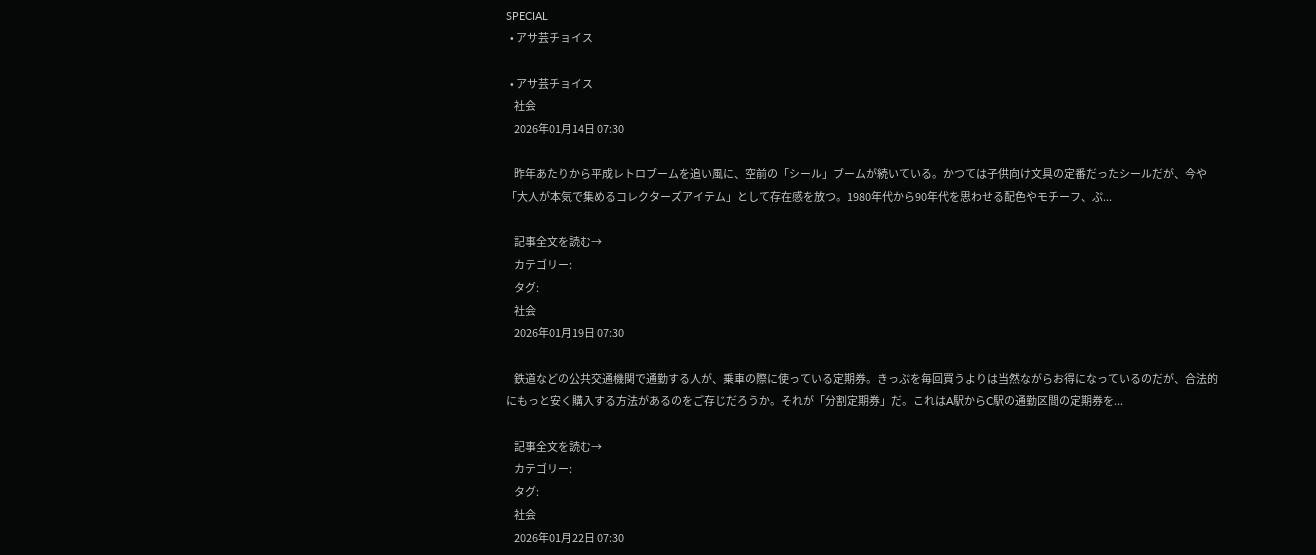SPECIAL
  • アサ芸チョイス

  • アサ芸チョイス
    社会
    2026年01月14日 07:30

    昨年あたりから平成レトロブームを追い風に、空前の「シール」ブームが続いている。かつては子供向け文具の定番だったシールだが、今や「大人が本気で集めるコレクターズアイテム」として存在感を放つ。1980年代から90年代を思わせる配色やモチーフ、ぷ...

    記事全文を読む→
    カテゴリー:
    タグ:
    社会
    2026年01月19日 07:30

    鉄道などの公共交通機関で通勤する人が、乗車の際に使っている定期券。きっぷを毎回買うよりは当然ながらお得になっているのだが、合法的にもっと安く購入する方法があるのをご存じだろうか。それが「分割定期券」だ。これはA駅からC駅の通勤区間の定期券を...

    記事全文を読む→
    カテゴリー:
    タグ:
    社会
    2026年01月22日 07:30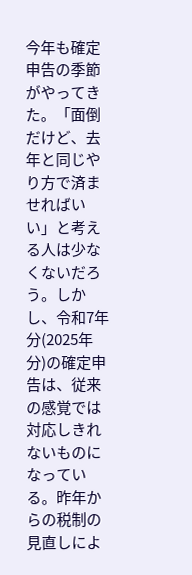今年も確定申告の季節がやってきた。「面倒だけど、去年と同じやり方で済ませればいい」と考える人は少なくないだろう。しかし、令和7年分(2025年分)の確定申告は、従来の感覚では対応しきれないものになっている。昨年からの税制の見直しによ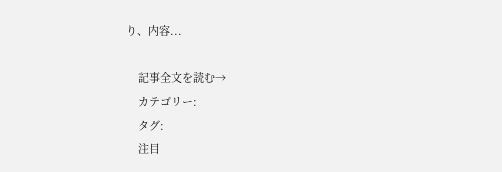り、内容...

    記事全文を読む→
    カテゴリー:
    タグ:
    注目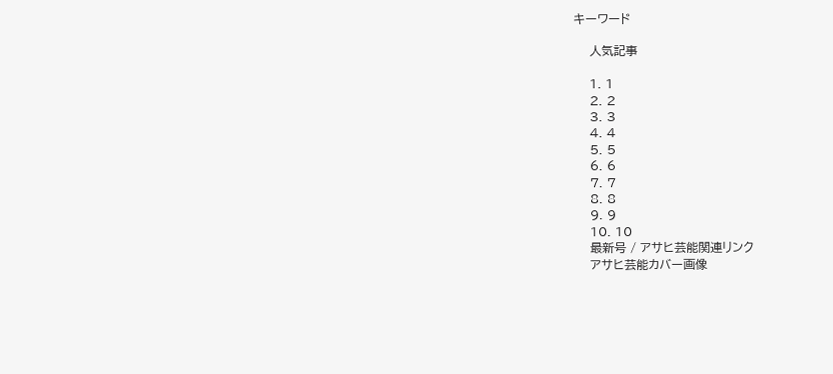キーワード

    人気記事

    1. 1
    2. 2
    3. 3
    4. 4
    5. 5
    6. 6
    7. 7
    8. 8
    9. 9
    10. 10
    最新号 / アサヒ芸能関連リンク
    アサヒ芸能カバー画像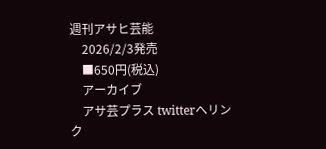週刊アサヒ芸能
    2026/2/3発売
    ■650円(税込)
    アーカイブ
    アサ芸プラス twitterへリンク